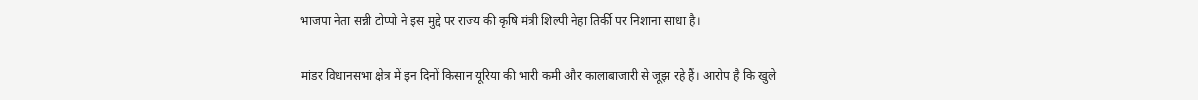भाजपा नेता सन्नी टोप्पो ने इस मुद्दे पर राज्य की कृषि मंत्री शिल्पी नेहा तिर्की पर निशाना साधा है।

मांडर विधानसभा क्षेत्र में इन दिनों किसान यूरिया की भारी कमी और कालाबाजारी से जूझ रहे हैं। आरोप है कि खुले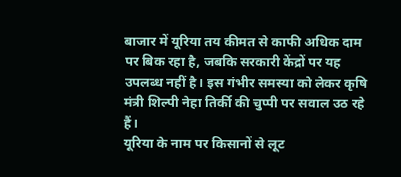बाजार में यूरिया तय कीमत से काफी अधिक दाम पर बिक रहा है, जबकि सरकारी केंद्रों पर यह उपलब्ध नहीं है। इस गंभीर समस्या को लेकर कृषि मंत्री शिल्पी नेहा तिर्की की चुप्पी पर सवाल उठ रहे हैं।
यूरिया के नाम पर किसानों से लूट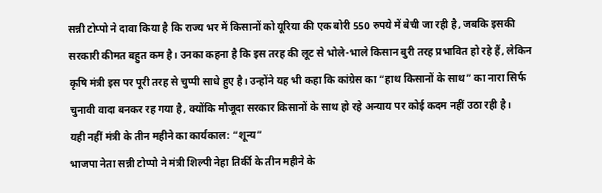सन्नी टोप्पो ने दावा किया है कि राज्य भर में किसानों को यूरिया की एक बोरी 550 रुपये में बेची जा रही है, जबकि इसकी सरकारी कीमत बहुत कम है। उनका कहना है कि इस तरह की लूट से भोले-भाले किसान बुरी तरह प्रभावित हो रहे हैं, लेकिन कृषि मंत्री इस पर पूरी तरह से चुप्पी साधे हुए है। उन्होंने यह भी कहा कि कांग्रेस का “हाथ किसानों के साथ” का नारा सिर्फ चुनावी वादा बनकर रह गया है, क्योंकि मौजूदा सरकार किसानों के साथ हो रहे अन्याय पर कोई कदम नहीं उठा रही है।
यही नहीं मंत्री के तीन महीने का कार्यकाल: “शून्य”
भाजपा नेता सन्नी टोप्पो ने मंत्री शिल्पी नेहा तिर्की के तीन महीने के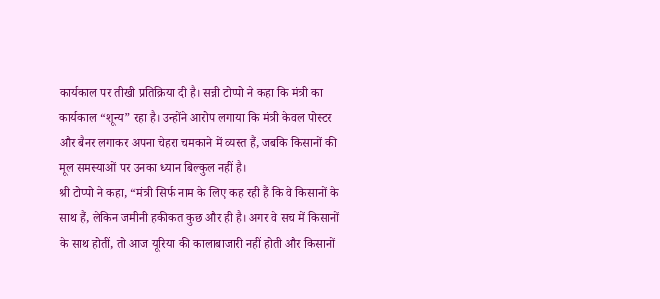कार्यकाल पर तीखी प्रतिक्रिया दी है। सन्नी टोप्पो ने कहा कि मंत्री का कार्यकाल “शून्य” रहा है। उन्होंने आरोप लगाया कि मंत्री केवल पोस्टर और बैनर लगाकर अपना चेहरा चमकाने में व्यस्त हैं, जबकि किसानों की मूल समस्याओं पर उनका ध्यान बिल्कुल नहीं है।
श्री टोप्पो ने कहा, “मंत्री सिर्फ नाम के लिए कह रही हैं कि वे किसानों के साथ हैं, लेकिन जमीनी हकीकत कुछ और ही है। अगर वे सच में किसानों के साथ होतीं, तो आज यूरिया की कालाबाजारी नहीं होती और किसानों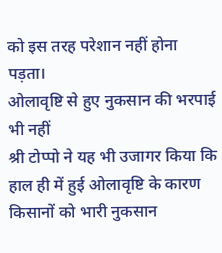को इस तरह परेशान नहीं होना पड़ता।
ओलावृष्टि से हुए नुकसान की भरपाई भी नहीं
श्री टोप्पो ने यह भी उजागर किया कि हाल ही में हुई ओलावृष्टि के कारण किसानों को भारी नुकसान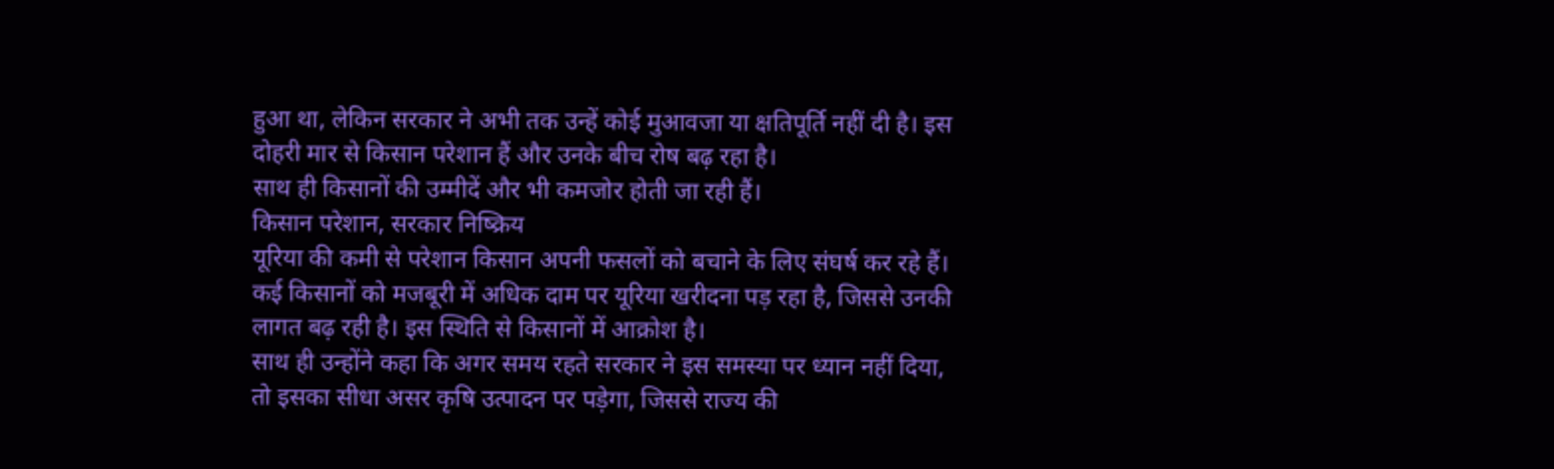हुआ था, लेकिन सरकार ने अभी तक उन्हें कोई मुआवजा या क्षतिपूर्ति नहीं दी है। इस दोहरी मार से किसान परेशान हैं और उनके बीच रोष बढ़ रहा है।
साथ ही किसानों की उम्मीदें और भी कमजोर होती जा रही हैं।
किसान परेशान, सरकार निष्क्रिय
यूरिया की कमी से परेशान किसान अपनी फसलों को बचाने के लिए संघर्ष कर रहे हैं। कई किसानों को मजबूरी में अधिक दाम पर यूरिया खरीदना पड़ रहा है, जिससे उनकी लागत बढ़ रही है। इस स्थिति से किसानों में आक्रोश है।
साथ ही उन्होंने कहा कि अगर समय रहते सरकार ने इस समस्या पर ध्यान नहीं दिया, तो इसका सीधा असर कृषि उत्पादन पर पड़ेगा, जिससे राज्य की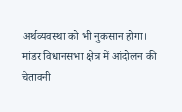अर्थव्यवस्था को भी नुकसान होगा।
मांडर विधानसभा क्षेत्र में आंदोलन की चेतावनी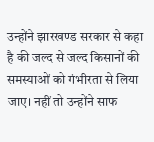उन्होंने झारखण्ड सरकार से कहा है की जल्द से जल्द किसानों की समस्याओं को गंभीरता से लिया जाए। नहीं तो उन्होंने साफ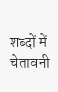शब्दों में चेतावनी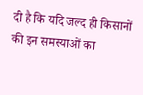दी है कि यदि जल्द ही किसानों की इन समस्याओं का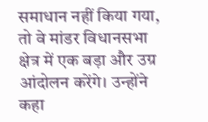समाधान नहीं किया गया, तो वे मांडर विधानसभा क्षेत्र में एक बड़ा और उग्र आंदोलन करेंगे। उन्होंने कहा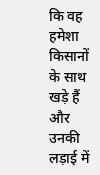कि वह हमेशा किसानों के साथ खड़े हैं और उनकी लड़ाई में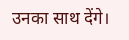उनका साथ देंगे।